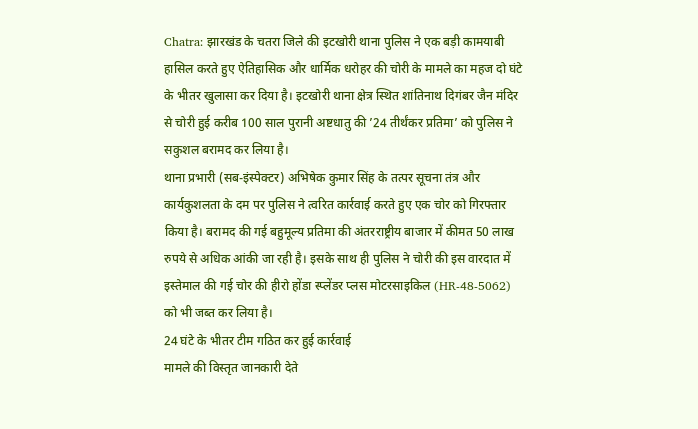Chatra: झारखंड के चतरा जिले की इटखोरी थाना पुलिस ने एक बड़ी कामयाबी हासिल करते हुए ऐतिहासिक और धार्मिक धरोहर की चोरी के मामले का महज दो घंटे के भीतर खुलासा कर दिया है। इटखोरी थाना क्षेत्र स्थित शांतिनाथ दिगंबर जैन मंदिर से चोरी हुई करीब 100 साल पुरानी अष्टधातु की ’24 तीर्थंकर प्रतिमा’ को पुलिस ने सकुशल बरामद कर लिया है।
थाना प्रभारी (सब-इंस्पेक्टर) अभिषेक कुमार सिंह के तत्पर सूचना तंत्र और कार्यकुशलता के दम पर पुलिस ने त्वरित कार्रवाई करते हुए एक चोर को गिरफ्तार किया है। बरामद की गई बहुमूल्य प्रतिमा की अंतरराष्ट्रीय बाजार में कीमत 50 लाख रुपये से अधिक आंकी जा रही है। इसके साथ ही पुलिस ने चोरी की इस वारदात में इस्तेमाल की गई चोर की हीरो होंडा स्प्लेंडर प्लस मोटरसाइकिल (HR-48-5062) को भी जब्त कर लिया है।
24 घंटे के भीतर टीम गठित कर हुई कार्रवाई
मामले की विस्तृत जानकारी देते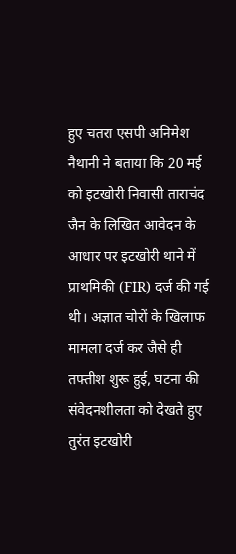हुए चतरा एसपी अनिमेश नैथानी ने बताया कि 20 मई को इटखोरी निवासी ताराचंद जैन के लिखित आवेदन के आधार पर इटखोरी थाने में प्राथमिकी (FIR) दर्ज की गई थी। अज्ञात चोरों के खिलाफ मामला दर्ज कर जैसे ही तफ्तीश शुरू हुई, घटना की संवेदनशीलता को देखते हुए तुरंत इटखोरी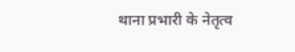थाना प्रभारी के नेतृत्व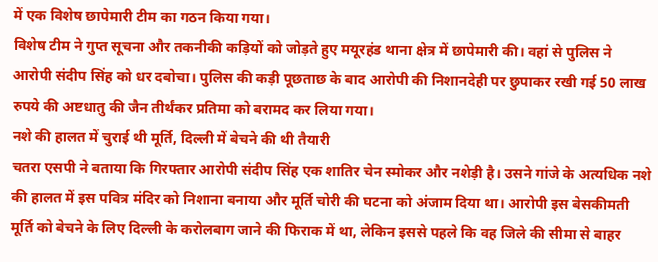में एक विशेष छापेमारी टीम का गठन किया गया।
विशेष टीम ने गुप्त सूचना और तकनीकी कड़ियों को जोड़ते हुए मयूरहंड थाना क्षेत्र में छापेमारी की। वहां से पुलिस ने आरोपी संदीप सिंह को धर दबोचा। पुलिस की कड़ी पूछताछ के बाद आरोपी की निशानदेही पर छुपाकर रखी गई 50 लाख रुपये की अष्टधातु की जैन तीर्थंकर प्रतिमा को बरामद कर लिया गया।
नशे की हालत में चुराई थी मूर्ति, दिल्ली में बेचने की थी तैयारी
चतरा एसपी ने बताया कि गिरफ्तार आरोपी संदीप सिंह एक शातिर चेन स्मोकर और नशेड़ी है। उसने गांजे के अत्यधिक नशे की हालत में इस पवित्र मंदिर को निशाना बनाया और मूर्ति चोरी की घटना को अंजाम दिया था। आरोपी इस बेसकीमती मूर्ति को बेचने के लिए दिल्ली के करोलबाग जाने की फिराक में था, लेकिन इससे पहले कि वह जिले की सीमा से बाहर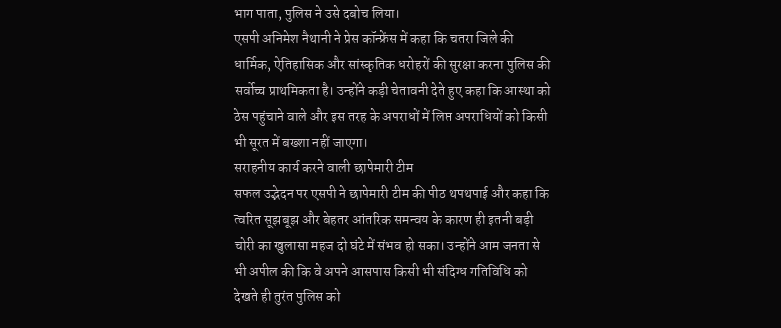भाग पाता, पुलिस ने उसे दबोच लिया।
एसपी अनिमेश नैथानी ने प्रेस कॉन्फ्रेंस में कहा कि चतरा जिले की धार्मिक, ऐतिहासिक और सांस्कृतिक धरोहरों की सुरक्षा करना पुलिस की सर्वोच्च प्राथमिकता है। उन्होंने कड़ी चेतावनी देते हुए कहा कि आस्था को ठेस पहुंचाने वाले और इस तरह के अपराधों में लिप्त अपराधियों को किसी भी सूरत में बख्शा नहीं जाएगा।
सराहनीय कार्य करने वाली छापेमारी टीम
सफल उद्भेदन पर एसपी ने छापेमारी टीम की पीठ थपथपाई और कहा कि त्वरित सूझबूझ और बेहतर आंतरिक समन्वय के कारण ही इतनी बड़ी चोरी का खुलासा महज दो घंटे में संभव हो सका। उन्होंने आम जनता से भी अपील की कि वे अपने आसपास किसी भी संदिग्ध गतिविधि को देखते ही तुरंत पुलिस को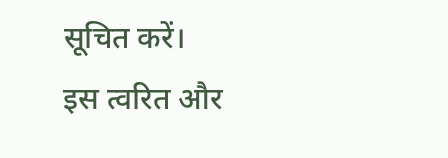सूचित करें।
इस त्वरित और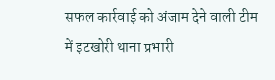सफल कार्रवाई को अंजाम देने वाली टीम में इटखोरी थाना प्रभारी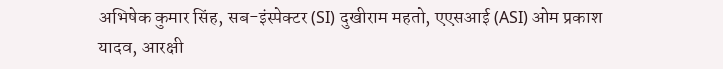अभिषेक कुमार सिंह, सब-इंस्पेक्टर (SI) दुखीराम महतो, एएसआई (ASI) ओम प्रकाश यादव, आरक्षी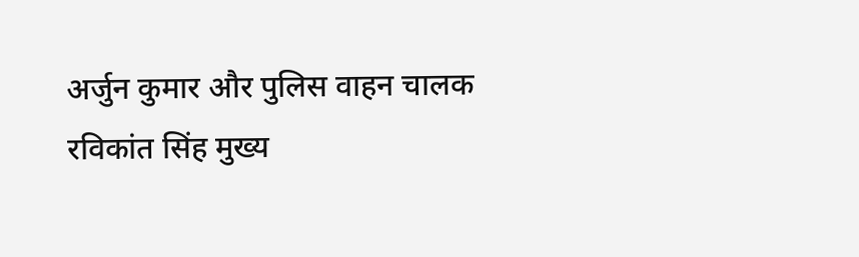अर्जुन कुमार और पुलिस वाहन चालक रविकांत सिंह मुख्य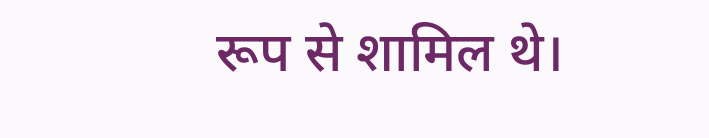रूप से शामिल थे।